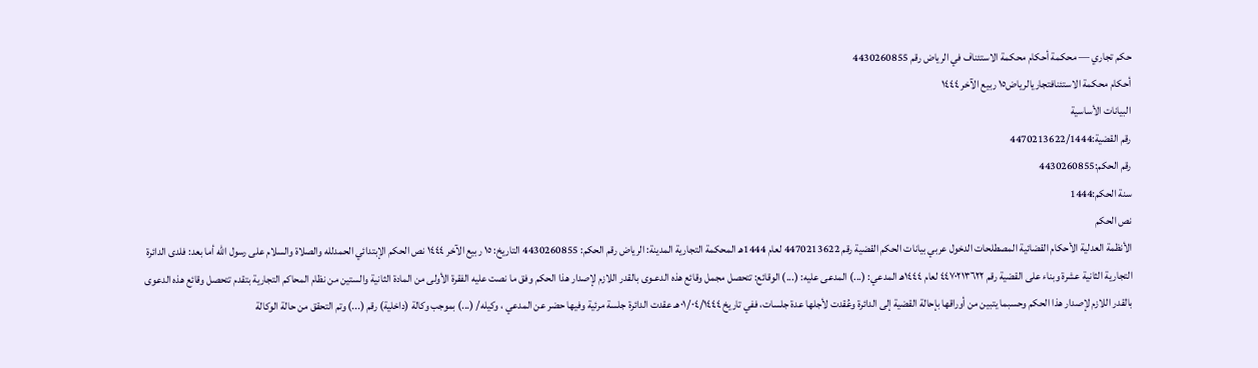حكم تجاري — محكمة أحكام محكمة الاستئناف في الرياض رقم 4430260855
أحكام محكمة الاستئنافتجاريالرياض١٥ ربيع الآخر ١٤٤٤
البيانات الأساسية
رقم القضية:4470213622/1444
رقم الحكم:4430260855
سنة الحكم:1444
نص الحكم
الأنظمة العدلية الأحكام القضائية المصطلحات الدخول عربي بيانات الحكم القضية رقم 4470213622 لعام 1444هـ المحكمة التجارية المدينة: الرياض رقم الحكم: 4430260855 التاريخ: ١٥ ربيع الآخر ١٤٤٤ نص الحكم الإبتدائي الحمدلله والصلاة والسلام على رسول الله أما بعد: فلدى الدائرة التجارية الثانية عشرة وبناء على القضية رقم ٤٤٧٠٢١٣٦٢٢ لعام ١٤٤٤هـ المدعي: (...) المدعى عليه: (...) الوقائع: تتحصل مجمل وقائع هذه الدعـوى بالقدر اللازم لإصدار هذا الحكم وفق ما نصت عليه الفقرة الأولى من المادة الثانية والستين من نظام المحاكم التجارية بتقدم تتحصل وقائع هذه الدعوى بالقدر اللازم لإصدار هذا الحكم وحسبما يتبين من أوراقها بإحالة القضية إلى الدائرة وعُقدت لأجلها عدة جلسات، ففي تاريخ ٠١/٠٤/١٤٤٤هـ عقدت الدائرة جلسة مرئية وفيها حضر عن المدعي ، وكيله/ (...) بموجب وكالة (داخلية) رقم (...) وتم التحقق من حالة الوكالة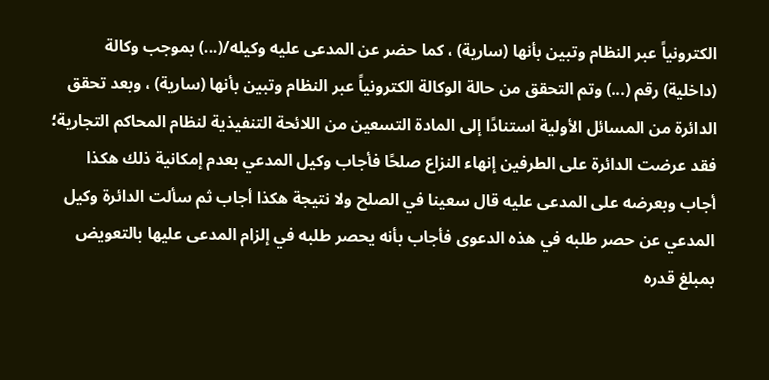الكترونياً عبر النظام وتبين بأنها (سارية) ، كما حضر عن المدعى عليه وكيله/(...) بموجب وكالة (داخلية) رقم (...) وتم التحقق من حالة الوكالة الكترونياً عبر النظام وتبين بأنها (سارية) ، وبعد تحقق الدائرة من المسائل الأولية استنادًا إلى المادة التسعين من اللائحة التنفيذية لنظام المحاكم التجارية؛ فقد عرضت الدائرة على الطرفين إنهاء النزاع صلحًا فأجاب وكيل المدعي بعدم إمكانية ذلك هكذا أجاب وبعرضه على المدعى عليه قال سعينا في الصلح ولا نتيجة هكذا أجاب ثم سألت الدائرة وكيل المدعي عن حصر طلبه في هذه الدعوى فأجاب بأنه يحصر طلبه في إلزام المدعى عليها بالتعويض بمبلغ قدره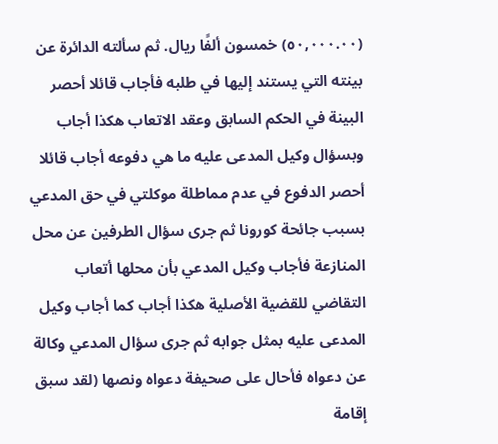(٥٠,٠٠٠.٠٠) خمسون ألفًا ريال. ثم سألته الدائرة عن بينته التي يستند إليها في طلبه فأجاب قائلا أحصر البينة في الحكم السابق وعقد الاتعاب هكذا أجاب وبسؤال وكيل المدعى عليه ما هي دفوعه أجاب قائلا أحصر الدفوع في عدم مماطلة موكلتي في حق المدعي بسبب جائحة كورونا ثم جرى سؤال الطرفين عن محل المنازعة فأجاب وكيل المدعي بأن محلها أتعاب التقاضي للقضية الأصلية هكذا أجاب كما أجاب وكيل المدعى عليه بمثل جوابه ثم جرى سؤال المدعي وكالة عن دعواه فأحال على صحيفة دعواه ونصها (لقد سبق إقامة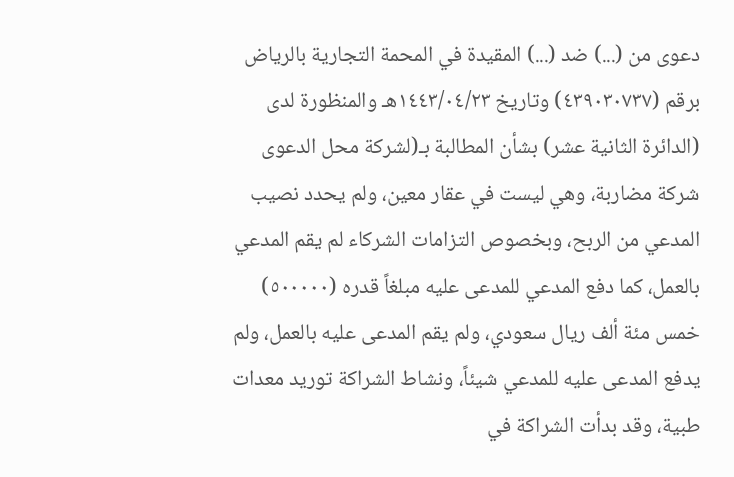دعوى من (...) ضد (...) المقيدة في المحمة التجارية بالرياض برقم (٤٣٩٠٣٠٧٣٧) وتاريخ ١٤٤٣/٠٤/٢٣هـ والمنظورة لدى (الدائرة الثانية عشر) بشأن المطالبة بـ(لشركة محل الدعوى شركة مضاربة، وهي ليست في عقار معين، ولم يحدد نصيب المدعي من الربح، وبخصوص التزامات الشركاء لم يقم المدعي بالعمل، كما دفع المدعي للمدعى عليه مبلغاً قدره (٥٠٠٠٠٠) خمس مئة ألف ريال سعودي، ولم يقم المدعى عليه بالعمل، ولم يدفع المدعى عليه للمدعي شيئاً، ونشاط الشراكة توريد معدات طبية، وقد بدأت الشراكة في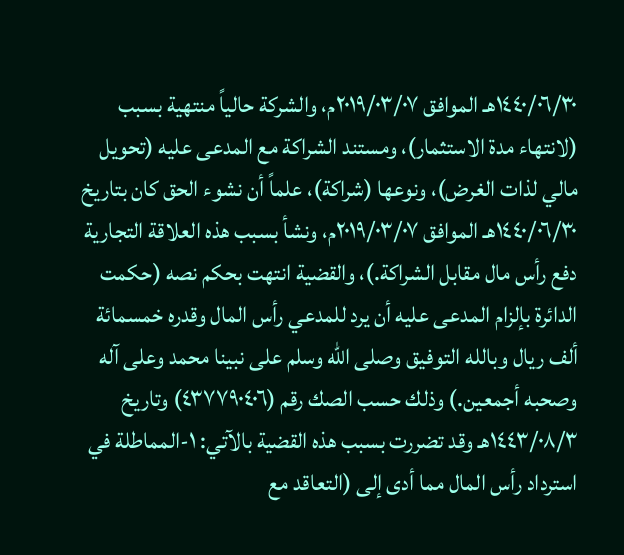١٤٤٠/٠٦/٣٠هـ الموافق ٢٠١٩/٠٣/٠٧م، والشركة حالياً منتهية بسبب (لانتهاء مدة الاستثمار)، ومستند الشراكة مع المدعى عليه (تحويل مالي لذات الغرض)، ونوعها (شراكة)، علماً أن نشوء الحق كان بتاريخ ١٤٤٠/٠٦/٣٠هـ الموافق ٢٠١٩/٠٣/٠٧م، ونشأ بسبب هذه العلاقة التجارية دفع رأس مال مقابل الشراكة.)، والقضية انتهت بحكم نصه (حكمت الدائرة بإلزام المدعى عليه أن يرد للمدعي رأس المال وقدره خمسمائة ألف ريال وبالله التوفيق وصلى الله وسلم على نبينا محمد وعلى آله وصحبه أجمعين.) وذلك حسب الصك رقم (٤٣٧٧٩٠٤٠٦) وتاريخ ١٤٤٣/٠٨/٣هـ وقد تضررت بسبب هذه القضية بالآتي: ١-المماطلة في استرداد رأس المال مما أدى إلى (التعاقد مع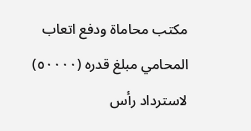مكتب محاماة ودفع اتعاب المحامي مبلغ قدره (٥٠٠٠٠) لاسترداد رأس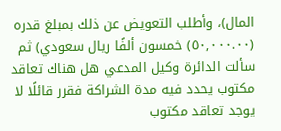المال)، وأطلب التعويض عن ذلك بمبلغ قدره (٥٠,٠٠٠.٠٠) خمسون ألفًا ريال سعودي) ثم سألت الدائرة وكيل المدعي هل هناك تعاقد مكتوب يحدد فيه مدة الشراكة فقرر قائلًا لا يوجد تعاقد مكتوب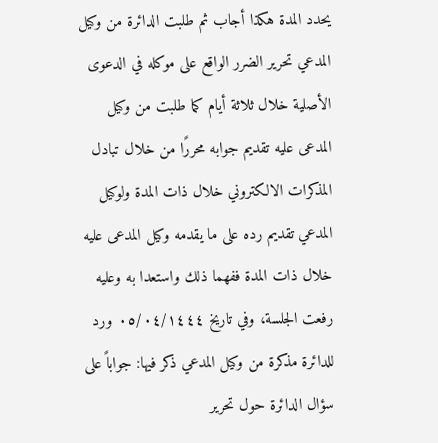يحدد المدة هكذا أجاب ثم طلبت الدائرة من وكيل المدعي تحرير الضرر الواقع على موكله في الدعوى الأصلية خلال ثلاثة أيام كما طلبت من وكيل المدعى عليه تقديم جوابه محررًا من خلال تبادل المذكرات الالكتروني خلال ذات المدة ولوكيل المدعي تقديم رده على ما يقدمه وكيل المدعى عليه خلال ذات المدة ففهما ذلك واستعدا به وعليه رفعت الجلسة، وفي تاريخ ٠٥/٠٤/١٤٤٤ ورد للدائرة مذكرة من وكيل المدعي ذكر فيها: جواباً على سؤال الدائرة حول تحرير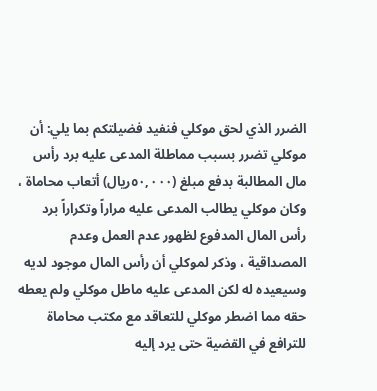الضرر الذي لحق موكلي فنفيد فضيلتكم بما يلي: أن موكلي تضرر بسبب مماطلة المدعى عليه برد رأس مال المطالبة بدفع مبلغ (٥٠,٠٠٠ريال) أتعاب محاماة ، وكان موكلي يطالب المدعى عليه مراراً وتكراراً برد رأس المال المدفوع لظهور عدم العمل وعدم المصداقية ، وذكر لموكلي أن رأس المال موجود لديه وسيعيده له لكن المدعى عليه ماطل موكلي ولم يعطه حقه مما اضطر موكلي للتعاقد مع مكتب محاماة للترافع في القضية حتى يرد إليه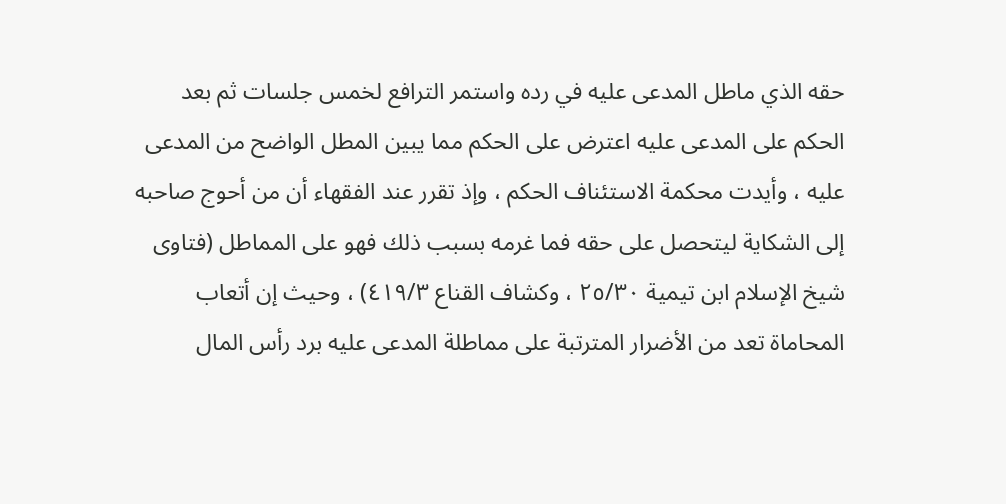حقه الذي ماطل المدعى عليه في رده واستمر الترافع لخمس جلسات ثم بعد الحكم على المدعى عليه اعترض على الحكم مما يبين المطل الواضح من المدعى عليه ، وأيدت محكمة الاستئناف الحكم ، وإذ تقرر عند الفقهاء أن من أحوج صاحبه إلى الشكاية ليتحصل على حقه فما غرمه بسبب ذلك فهو على المماطل (فتاوى شيخ الإسلام ابن تيمية ٢٥/٣٠ ، وكشاف القناع ٤١٩/٣) ، وحيث إن أتعاب المحاماة تعد من الأضرار المترتبة على مماطلة المدعى عليه برد رأس المال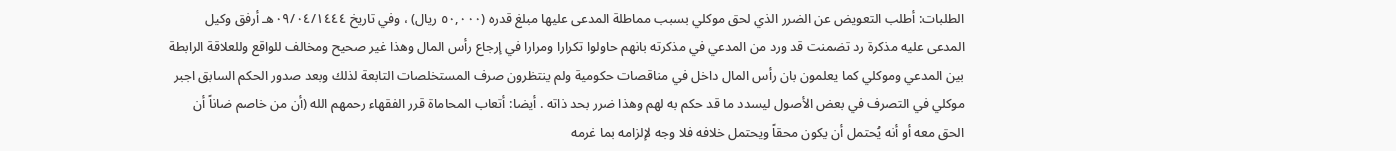الطلبات: أطلب التعويض عن الضرر الذي لحق موكلي بسبب مماطلة المدعى عليها مبلغ قدره (٥٠,٠٠٠ ريال) ، وفي تاريخ ٠٩/٠٤/١٤٤٤هـ أرفق وكيل المدعى عليه مذكرة رد تضمنت قد ورد من المدعي في مذكرته بانهم حاولوا تكرارا ومرارا في إرجاع رأس المال وهذا غير صحيح ومخالف للواقع وللعلاقة الرابطة بين المدعي وموكلي كما يعلمون بان رأس المال داخل في مناقصات حكومية ولم ينتظرون صرف المستخلصات التابعة لذلك وبعد صدور الحكم السابق اجبر موكلي في التصرف في بعض الأصول ليسدد ما قد حكم به لهم وهذا ضرر بحد ذاته . أيضا: أتعاب المحاماة قرر الفقهاء رحمهم الله (أن من خاصم ضاناً أن الحق معه أو أنه يُحتمل أن يكون محقاً ويحتمل خلافه فلا وجه لإلزامه بما غرمه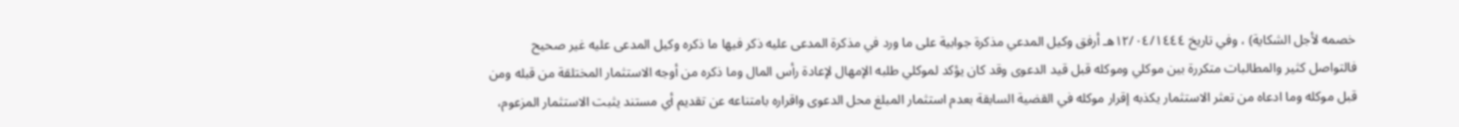خصمه لأجل الشكاية) ، وفي تاريخ ١٢/٠٤/١٤٤٤هـ أرفق وكيل المدعي مذكرة جوابية على ما ورد في مذكرة المدعى عليه ذكر فيها ما ذكره وكيل المدعى عليه غير صحيح فالتواصل كثير والمطالبات متكررة بين موكلي وموكله قبل قيد الدعوى وقد كان يؤكد لموكلي طلبه الإمهال لإعادة رأس المال وما ذكره من أوجه الاستثمار المختلقة من قبله ومن قبل موكله وما ادعاه من تعثر الاستثمار يكذبه إقرار موكله في القضية السابقة بعدم استثمار المبلغ محل الدعوى واقراره بامتناعه عن تقديم أي مستند يثبت الاستثمار المزعوم،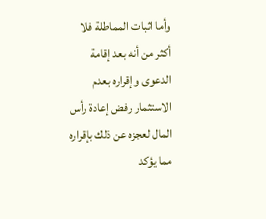وأما اثبات المماطلة فلا أكثر من أنه بعد إقامة الدعوى وإقراره بعدم الاستثمار رفض إعادة رأس المال لعجزه عن ذلك بإقراره مما يؤكد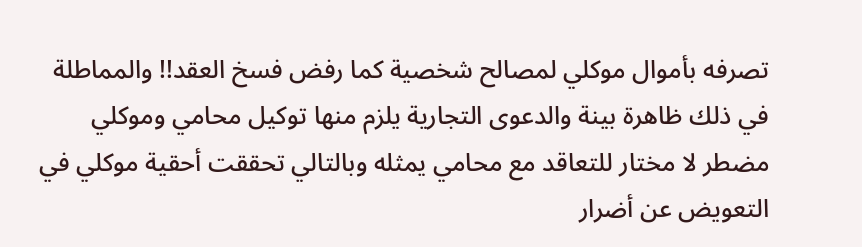تصرفه بأموال موكلي لمصالح شخصية كما رفض فسخ العقد!! والمماطلة في ذلك ظاهرة بينة والدعوى التجارية يلزم منها توكيل محامي وموكلي مضطر لا مختار للتعاقد مع محامي يمثله وبالتالي تحققت أحقية موكلي في التعويض عن أضرار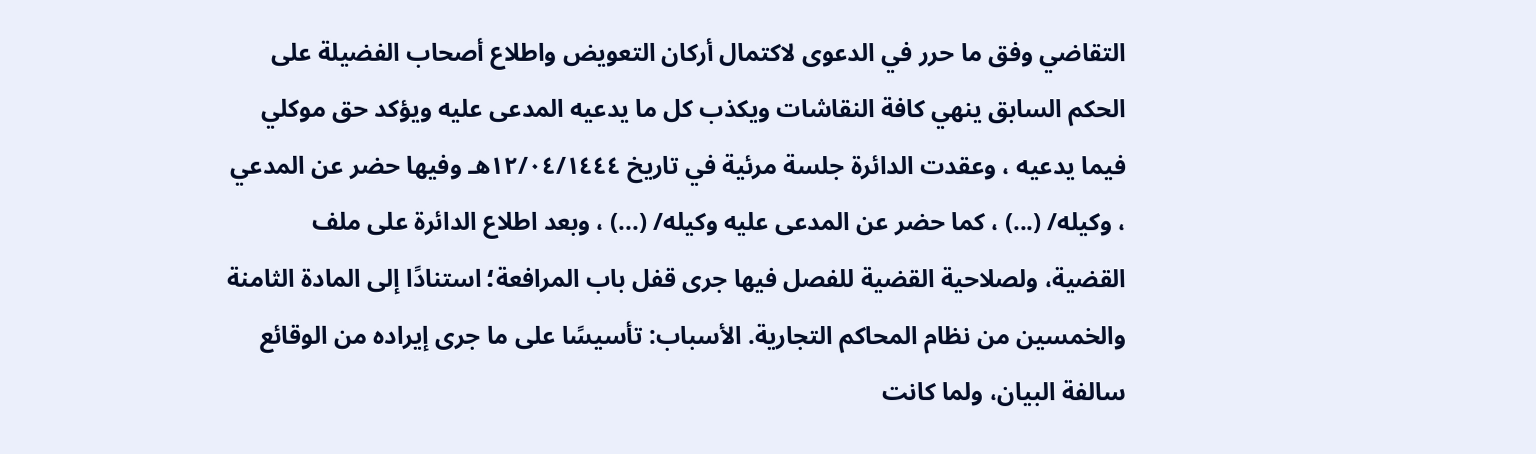التقاضي وفق ما حرر في الدعوى لاكتمال أركان التعويض واطلاع أصحاب الفضيلة على الحكم السابق ينهي كافة النقاشات ويكذب كل ما يدعيه المدعى عليه ويؤكد حق موكلي فيما يدعيه ، وعقدت الدائرة جلسة مرئية في تاريخ ١٢/٠٤/١٤٤٤هـ وفيها حضر عن المدعي ، وكيله/ (...) ، كما حضر عن المدعى عليه وكيله/ (...) ، وبعد اطلاع الدائرة على ملف القضية، ولصلاحية القضية للفصل فيها جرى قفل باب المرافعة؛ استنادًا إلى المادة الثامنة والخمسين من نظام المحاكم التجارية. الأسباب: تأسيسًا على ما جرى إيراده من الوقائع سالفة البيان، ولما كانت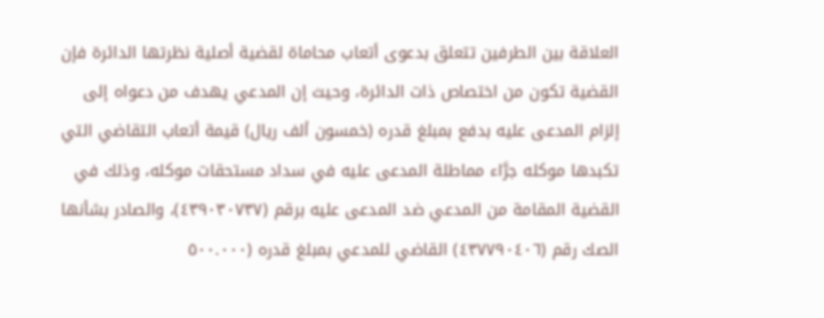العلاقة بين الطرفين تتعلق بدعوى أتعاب محاماة لقضية أصلية نظرتها الدائرة فإن القضية تكون من اختصاص ذات الدائرة، وحيث إن المدعي يهدف من دعواه إلى إلزام المدعى عليه بدفع بمبلغ قدره (خمسون ألف ريال) قيمة أتعاب التقاضي التي تكبدها موكله جرَّاء مماطلة المدعى عليه في سداد مستحقات موكله، وذلك في القضية المقامة من المدعي ضد المدعى عليه برقم (٤٣٩٠٣٠٧٣٧)، والصادر بشأنها الصك رقم (٤٣٧٧٩٠٤٠٦) القاضي للمدعي بمبلغ قدره (٥٠٠.٠٠٠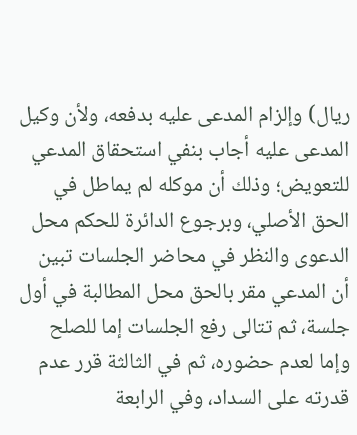ريال) وإلزام المدعى عليه بدفعه، ولأن وكيل المدعى عليه أجاب بنفي استحقاق المدعي للتعويض؛ وذلك أن موكله لم يماطل في الحق الأصلي، وبرجوع الدائرة للحكم محل الدعوى والنظر في محاضر الجلسات تبين أن المدعي مقر بالحق محل المطالبة في أول جلسة، ثم تتالى رفع الجلسات إما للصلح وإما لعدم حضوره، ثم في الثالثة قرر عدم قدرته على السداد، وفي الرابعة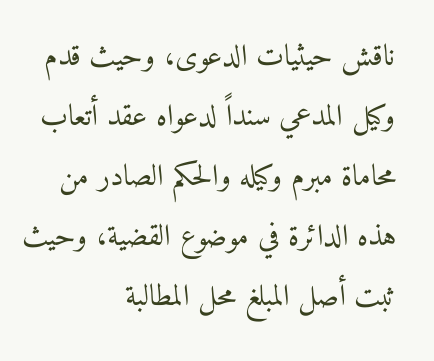ناقش حيثيات الدعوى، وحيث قدم وكيل المدعي سنداً لدعواه عقد أتعاب محاماة مبرم وكيله والحكم الصادر من هذه الدائرة في موضوع القضية، وحيث ثبت أصل المبلغ محل المطالبة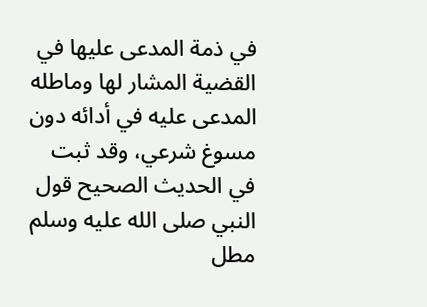في ذمة المدعى عليها في القضية المشار لها وماطله المدعى عليه في أدائه دون مسوغ شرعي، وقد ثبت في الحديث الصحيح قول النبي صلى الله عليه وسلم مطل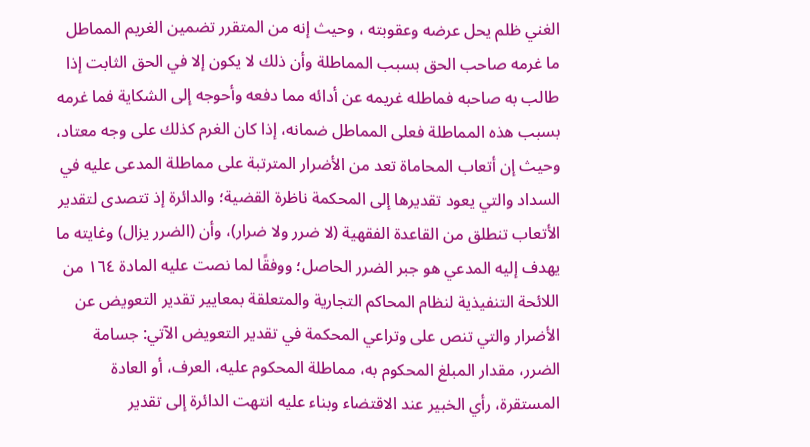الغني ظلم يحل عرضه وعقوبته ، وحيث إنه من المتقرر تضمين الغريم المماطل ما غرمه صاحب الحق بسبب المماطلة وأن ذلك لا يكون إلا في الحق الثابت إذا طالب به صاحبه فماطله غريمه عن أدائه مما دفعه وأحوجه إلى الشكاية فما غرمه بسبب هذه المماطلة فعلى المماطل ضمانه، إذا كان الغرم كذلك على وجه معتاد، وحيث إن أتعاب المحاماة تعد من الأضرار المترتبة على مماطلة المدعى عليه في السداد والتي يعود تقديرها إلى المحكمة ناظرة القضية؛ والدائرة إذ تتصدى لتقدير الأتعاب تنطلق من القاعدة الفقهية (لا ضرر ولا ضرار)، وأن (الضرر يزال) وغايته ما يهدف إليه المدعي هو جبر الضرر الحاصل؛ ووفقًا لما نصت عليه المادة ١٦٤ من اللائحة التنفيذية لنظام المحاكم التجارية والمتعلقة بمعايير تقدير التعويض عن الأضرار والتي تنص على وتراعي المحكمة في تقدير التعويض الآتي: جسامة الضرر، مقدار المبلغ المحكوم به، مماطلة المحكوم عليه، العرف، أو العادة المستقرة، رأي الخبير عند الاقتضاء وبناء عليه انتهت الدائرة إلى تقدير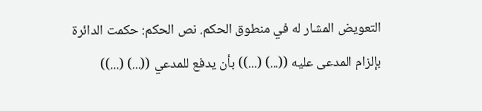التعويض المشار له في منطوق الحكم. نص الحكم: حكمت الدائرة بإلزام المدعى عليه ((...) (...)) بأن يدفع للمدعي ((...) (...))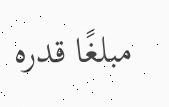مبلغًا قدره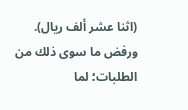(اثنا عشر ألف ريال). ورفض ما سوى ذلك من الطلبات؛ لما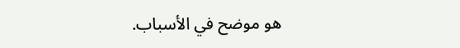هو موضح في الأسباب.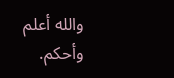والله أعلم وأحكم.